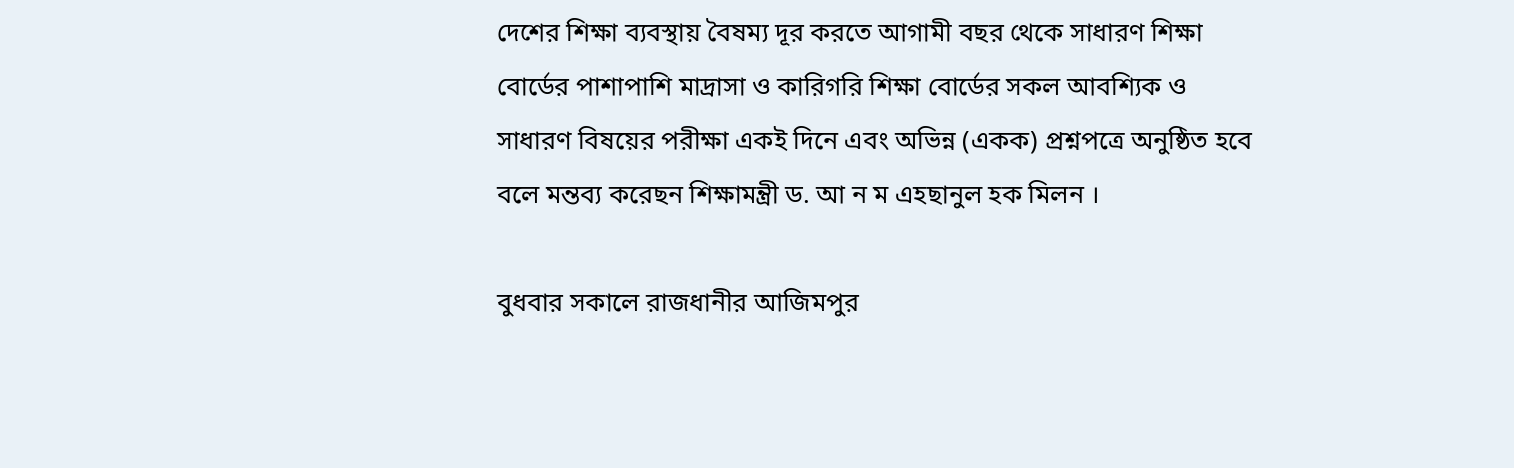দেশের শিক্ষা ব্যবস্থায় বৈষম্য দূর করতে আগামী বছর থেকে সাধারণ শিক্ষা বোর্ডের পাশাপাশি মাদ্রাসা ও কারিগরি শিক্ষা বোর্ডের সকল আবশ্যিক ও সাধারণ বিষয়ের পরীক্ষা একই দিনে এবং অভিন্ন (একক) প্রশ্নপত্রে অনুষ্ঠিত হবে বলে মন্তব্য করেছন শিক্ষামন্ত্রী ড. আ ন ম এহছানুল হক মিলন ।

বুধবার সকালে রাজধানীর আজিমপুর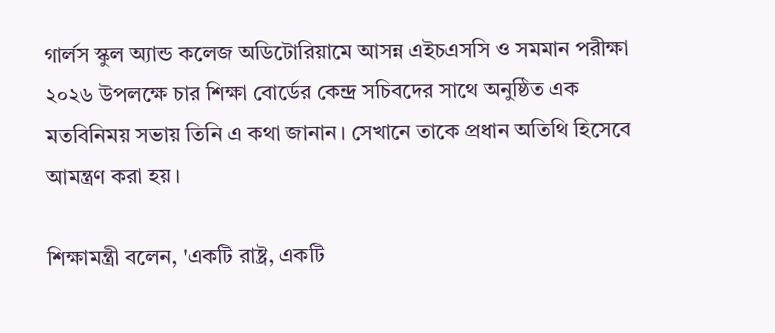গার্লস স্কুল অ্যান্ড কলেজ অডিটোরিয়ামে আসন্ন এইচএসসি ও সমমান পরীক্ষা ২০২৬ উপলক্ষে চার শিক্ষা বোর্ডের কেন্দ্র সচিবদের সাথে অনুষ্ঠিত এক মতবিনিময় সভায় তিনি এ কথা জানান। সেখানে তাকে প্রধান অতিথি হিসেবে আমন্ত্রণ করা হয়।

শিক্ষামন্ত্রী বলেন, 'একটি রাষ্ট্র, একটি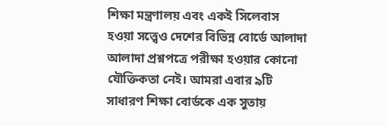শিক্ষা মন্ত্রণালয় এবং একই সিলেবাস হওয়া সত্ত্বেও দেশের বিভিন্ন বোর্ডে আলাদা আলাদা প্রশ্নপত্রে পরীক্ষা হওয়ার কোনো যৌক্তিকতা নেই। আমরা এবার ৯টি সাধারণ শিক্ষা বোর্ডকে এক সুতায়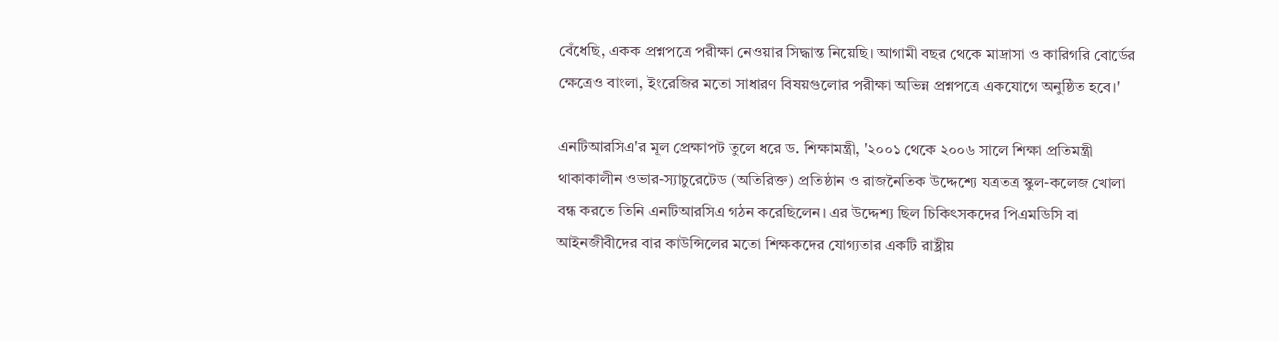বেঁধেছি, একক প্রশ্নপত্রে পরীক্ষা নেওয়ার সিদ্ধান্ত নিয়েছি। আগামী বছর থেকে মাদ্রাসা ও কারিগরি বোর্ডের ক্ষেত্রেও বাংলা, ইংরেজির মতো সাধারণ বিষয়গুলোর পরীক্ষা অভিন্ন প্রশ্নপত্রে একযোগে অনুষ্ঠিত হবে।'

এনটিআরসিএ'র মূল প্রেক্ষাপট তুলে ধরে ড. শিক্ষামন্ত্রী, '২০০১ থেকে ২০০৬ সালে শিক্ষা প্রতিমন্ত্রী থাকাকালীন ওভার-স্যাচুরেটেড (অতিরিক্ত) প্রতিষ্ঠান ও রাজনৈতিক উদ্দেশ্যে যত্রতত্র স্কুল-কলেজ খোলা বন্ধ করতে তিনি এনটিআরসিএ গঠন করেছিলেন। এর উদ্দেশ্য ছিল চিকিৎসকদের পিএমডিসি বা আইনজীবীদের বার কাউন্সিলের মতো শিক্ষকদের যোগ্যতার একটি রাষ্ট্রীয়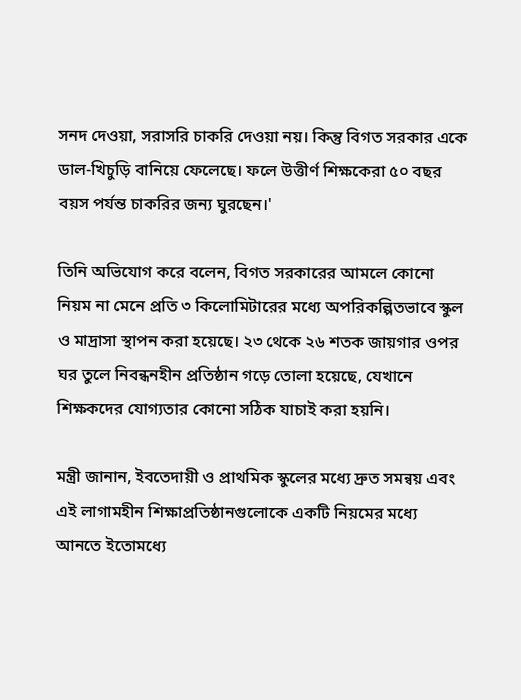সনদ দেওয়া, সরাসরি চাকরি দেওয়া নয়। কিন্তু বিগত সরকার একে ডাল-খিচুড়ি বানিয়ে ফেলেছে। ফলে উত্তীর্ণ শিক্ষকেরা ৫০ বছর বয়স পর্যন্ত চাকরির জন্য ঘুরছেন।'

তিনি অভিযোগ করে বলেন, বিগত সরকারের আমলে কোনো নিয়ম না মেনে প্রতি ৩ কিলোমিটারের মধ্যে অপরিকল্পিতভাবে স্কুল ও মাদ্রাসা স্থাপন করা হয়েছে। ২৩ থেকে ২৬ শতক জায়গার ওপর ঘর তুলে নিবন্ধনহীন প্রতিষ্ঠান গড়ে তোলা হয়েছে, যেখানে শিক্ষকদের যোগ্যতার কোনো সঠিক যাচাই করা হয়নি।

মন্ত্রী জানান, ইবতেদায়ী ও প্রাথমিক স্কুলের মধ্যে দ্রুত সমন্বয় এবং এই লাগামহীন শিক্ষাপ্রতিষ্ঠানগুলোকে একটি নিয়মের মধ্যে আনতে ইতোমধ্যে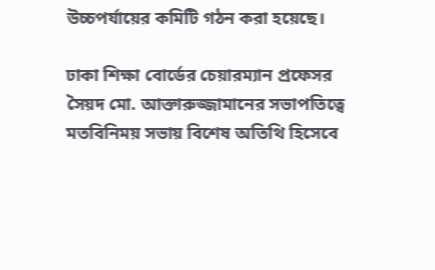উচ্চপর্যায়ের কমিটি গঠন করা হয়েছে।

ঢাকা শিক্ষা বোর্ডের চেয়ারম্যান প্রফেসর সৈয়দ মো. আক্তারুজ্জামানের সভাপতিত্বে মতবিনিময় সভায় বিশেষ অতিথি হিসেবে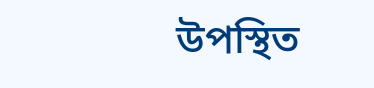উপস্থিত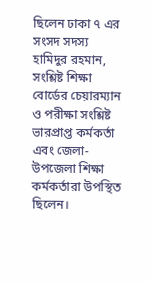ছিলেন ঢাকা ৭ এর সংসদ সদস্য হামিদুর রহমান, সংশ্লিষ্ট শিক্ষা বোর্ডের চেয়ারম্যান ও পরীক্ষা সংশ্লিষ্ট ভারপ্রাপ্ত কর্মকর্তা এবং জেলা-উপজেলা শিক্ষা কর্মকর্তারা উপস্থিত ছিলেন।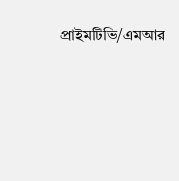প্রাইমটিভি/এমআর